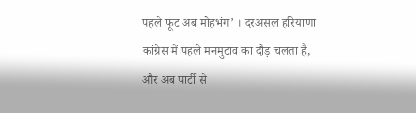पहले फूट अब मोहभंग’ । दरअसल हरियाणा
कांग्रेस में पहले मनमुटाव का दौड़ चलता है, और अब पार्टी से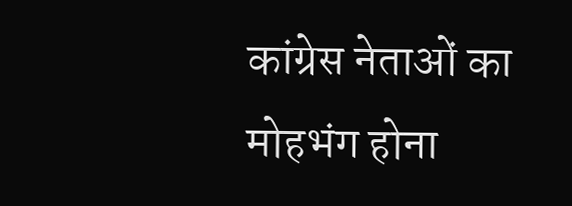कांग्रेस नेताओं का
मोहभंग होना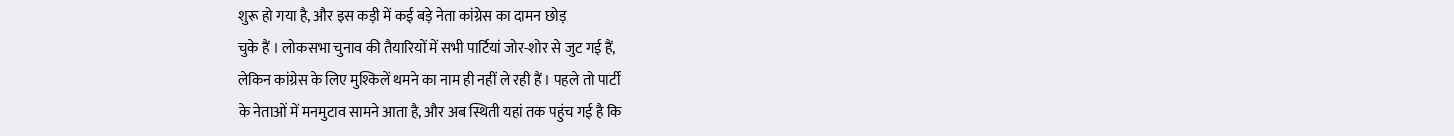शुरू हो गया है, और इस कड़ी में कई बड़े नेता कांग्रेस का दामन छोड़
चुके हैं । लोकसभा चुनाव की तैयारियों में सभी पार्टियां जोर-शोर से जुट गई हैं,
लेकिन कांग्रेस के लिए मुश्किलें थमने का नाम ही नहीं ले रही हैं । पहले तो पार्टी
के नेताओं में मनमुटाव सामने आता है, और अब स्थिती यहां तक पहुंच गई है कि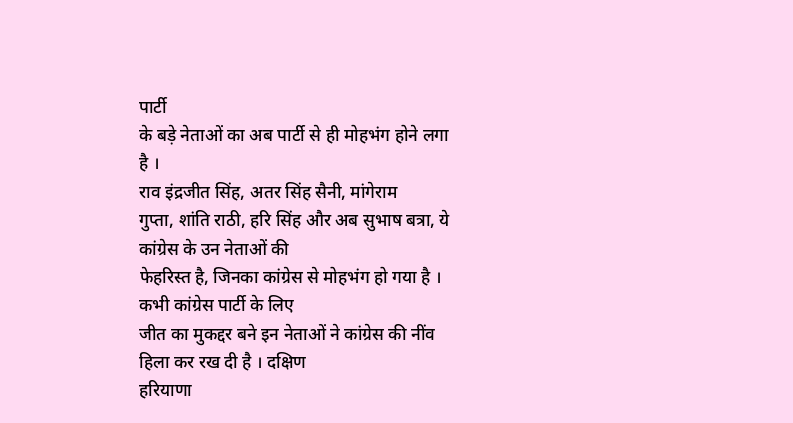पार्टी
के बड़े नेताओं का अब पार्टी से ही मोहभंग होने लगा है ।
राव इंद्रजीत सिंह, अतर सिंह सैनी, मांगेराम
गुप्ता, शांति राठी, हरि सिंह और अब सुभाष बत्रा, ये कांग्रेस के उन नेताओं की
फेहरिस्त है, जिनका कांग्रेस से मोहभंग हो गया है । कभी कांग्रेस पार्टी के लिए
जीत का मुकद्दर बने इन नेताओं ने कांग्रेस की नींव हिला कर रख दी है । दक्षिण
हरियाणा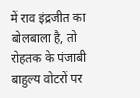में राव इंद्रजीत का बोलबाला है, तो रोहतक के पंजाबी बाहुल्य वोटरों पर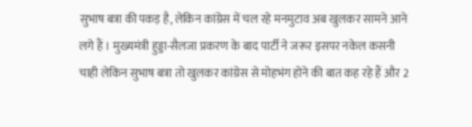सुभाष बत्रा की पकड़ है, लेकिन कांग्रेस में चल रहे मनमुटाव अब खुलकर सामने आने
लगे हैं । मुख्यमंत्री हुड्डा-सैलजा प्रकरण के बाद पार्टी ने जरूर इसपर नकेल कसनी
चाही लेकिन सुभाष बत्रा तो खुलकर कांग्रेस से मोहभंग होने की बात कह रहे हैं और 2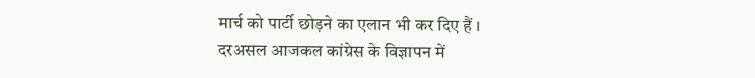मार्च को पार्टी छोड़ने का एलान भी कर दिए हैं ।
दरअसल आजकल कांग्रेस के विज्ञापन में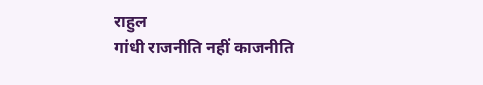राहुल
गांधी राजनीति नहीं काजनीति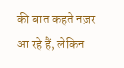की बात कहते नज़र आ रहे हैं, लेकिन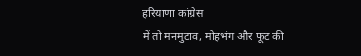हरियाणा कांग्रेस
में तो मनमुटाव, मोहभंग और फूट की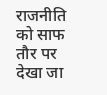राजनीति को साफ तौर पर देखा जा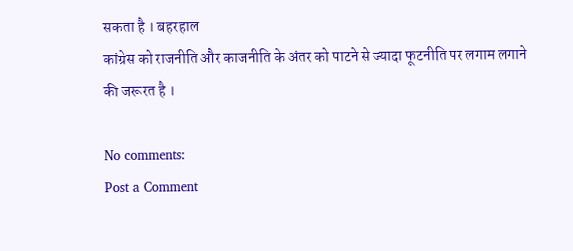सकता है । बहरहाल
कांग्रेस को राजनीति और काजनीति के अंतर को पाटने से ज्यादा फूटनीति पर लगाम लगाने
की जरूरत है ।

No comments:
Post a Comment